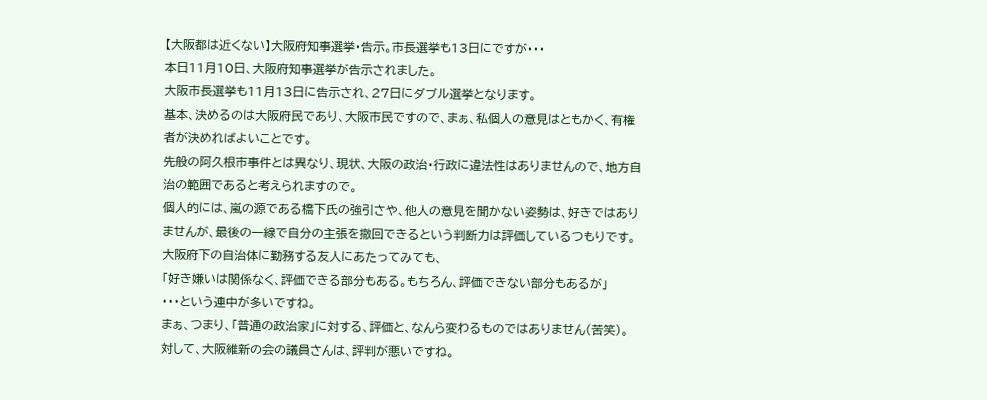【大阪都は近くない】大阪府知事選挙・告示。市長選挙も13日にですが・・・
本日11月10日、大阪府知事選挙が告示されました。
大阪市長選挙も11月13日に告示され、27日にダブル選挙となります。
基本、決めるのは大阪府民であり、大阪市民ですので、まぁ、私個人の意見はともかく、有権者が決めればよいことです。
先般の阿久根市事件とは異なり、現状、大阪の政治・行政に違法性はありませんので、地方自治の範囲であると考えられますので。
個人的には、嵐の源である橋下氏の強引さや、他人の意見を聞かない姿勢は、好きではありませんが、最後の一線で自分の主張を撤回できるという判断力は評価しているつもりです。
大阪府下の自治体に勤務する友人にあたってみても、
「好き嫌いは関係なく、評価できる部分もある。もちろん、評価できない部分もあるが」
・・・という連中が多いですね。
まぁ、つまり、「普通の政治家」に対する、評価と、なんら変わるものではありません(苦笑)。
対して、大阪維新の会の議員さんは、評判が悪いですね。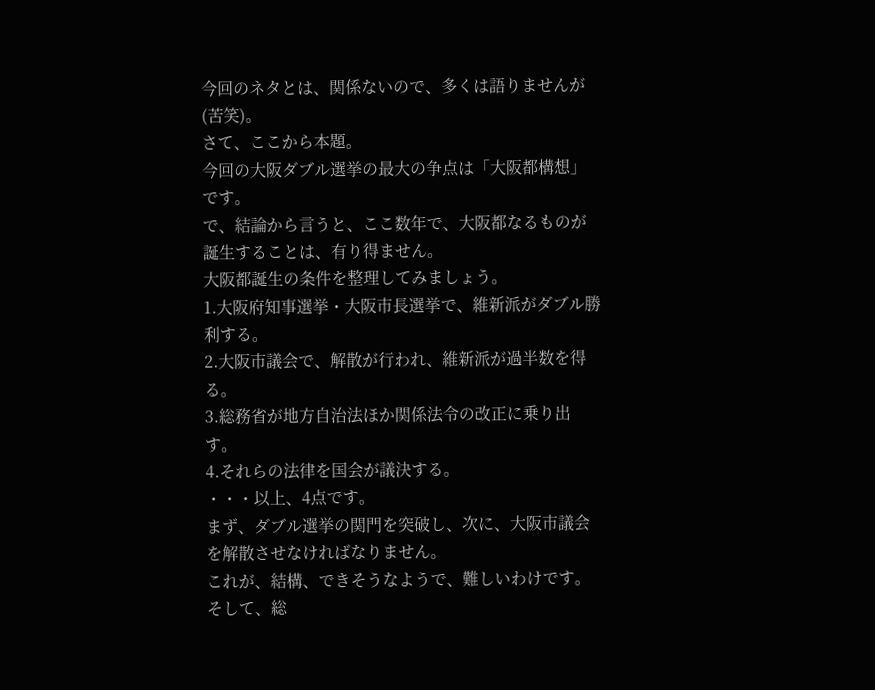今回のネタとは、関係ないので、多くは語りませんが(苦笑)。
さて、ここから本題。
今回の大阪ダブル選挙の最大の争点は「大阪都構想」です。
で、結論から言うと、ここ数年で、大阪都なるものが誕生することは、有り得ません。
大阪都誕生の条件を整理してみましょう。
1.大阪府知事選挙・大阪市長選挙で、維新派がダブル勝利する。
2.大阪市議会で、解散が行われ、維新派が過半数を得る。
3.総務省が地方自治法ほか関係法令の改正に乗り出す。
4.それらの法律を国会が議決する。
・・・以上、4点です。
まず、ダブル選挙の関門を突破し、次に、大阪市議会を解散させなければなりません。
これが、結構、できそうなようで、難しいわけです。
そして、総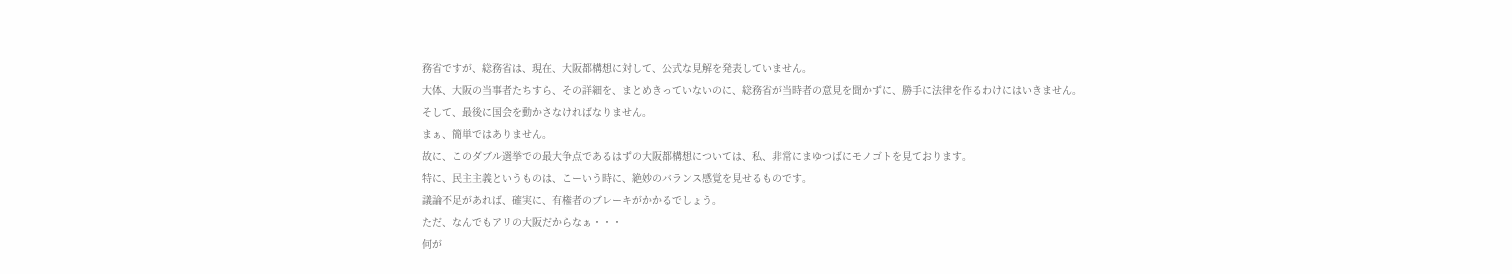務省ですが、総務省は、現在、大阪都構想に対して、公式な見解を発表していません。
大体、大阪の当事者たちすら、その詳細を、まとめきっていないのに、総務省が当時者の意見を聞かずに、勝手に法律を作るわけにはいきません。
そして、最後に国会を動かさなければなりません。
まぁ、簡単ではありません。
故に、このダブル選挙での最大争点であるはずの大阪都構想については、私、非常にまゆつばにモノゴトを見ております。
特に、民主主義というものは、こーいう時に、絶妙のバランス感覚を見せるものです。
議論不足があれば、確実に、有権者のブレーキがかかるでしょう。
ただ、なんでもアリの大阪だからなぁ・・・
何が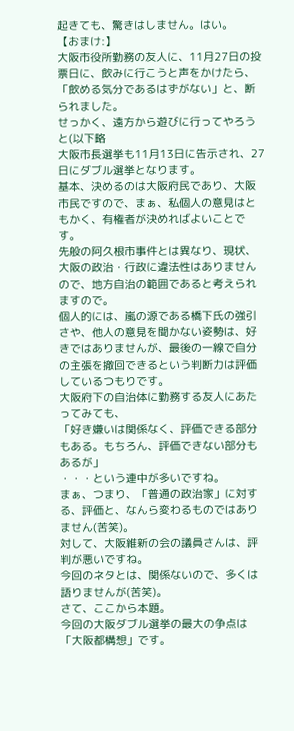起きても、驚きはしません。はい。
【おまけ:】
大阪市役所勤務の友人に、11月27日の投票日に、飲みに行こうと声をかけたら、「飲める気分であるはずがない」と、断られました。
せっかく、遠方から遊びに行ってやろうと(以下略
大阪市長選挙も11月13日に告示され、27日にダブル選挙となります。
基本、決めるのは大阪府民であり、大阪市民ですので、まぁ、私個人の意見はともかく、有権者が決めればよいことです。
先般の阿久根市事件とは異なり、現状、大阪の政治・行政に違法性はありませんので、地方自治の範囲であると考えられますので。
個人的には、嵐の源である橋下氏の強引さや、他人の意見を聞かない姿勢は、好きではありませんが、最後の一線で自分の主張を撤回できるという判断力は評価しているつもりです。
大阪府下の自治体に勤務する友人にあたってみても、
「好き嫌いは関係なく、評価できる部分もある。もちろん、評価できない部分もあるが」
・・・という連中が多いですね。
まぁ、つまり、「普通の政治家」に対する、評価と、なんら変わるものではありません(苦笑)。
対して、大阪維新の会の議員さんは、評判が悪いですね。
今回のネタとは、関係ないので、多くは語りませんが(苦笑)。
さて、ここから本題。
今回の大阪ダブル選挙の最大の争点は「大阪都構想」です。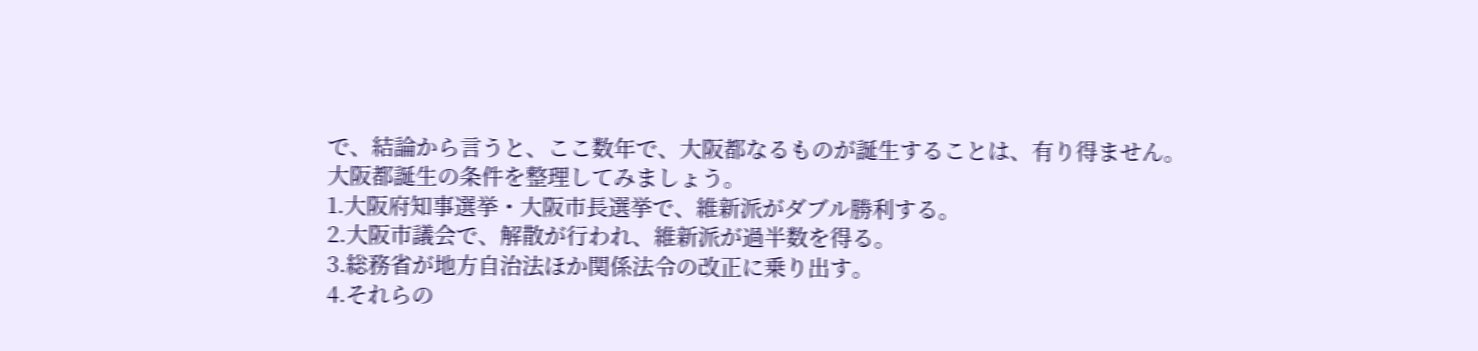で、結論から言うと、ここ数年で、大阪都なるものが誕生することは、有り得ません。
大阪都誕生の条件を整理してみましょう。
1.大阪府知事選挙・大阪市長選挙で、維新派がダブル勝利する。
2.大阪市議会で、解散が行われ、維新派が過半数を得る。
3.総務省が地方自治法ほか関係法令の改正に乗り出す。
4.それらの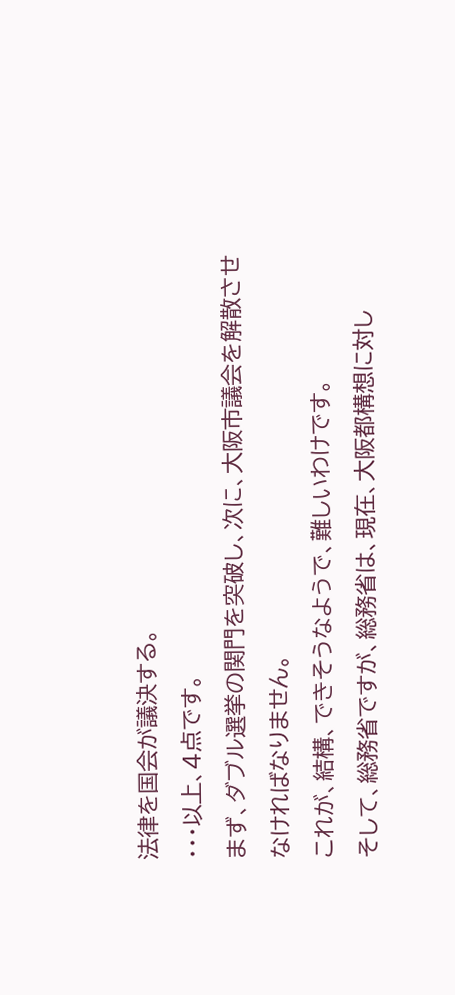法律を国会が議決する。
・・・以上、4点です。
まず、ダブル選挙の関門を突破し、次に、大阪市議会を解散させなければなりません。
これが、結構、できそうなようで、難しいわけです。
そして、総務省ですが、総務省は、現在、大阪都構想に対し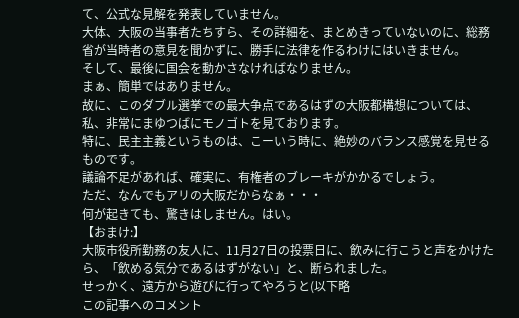て、公式な見解を発表していません。
大体、大阪の当事者たちすら、その詳細を、まとめきっていないのに、総務省が当時者の意見を聞かずに、勝手に法律を作るわけにはいきません。
そして、最後に国会を動かさなければなりません。
まぁ、簡単ではありません。
故に、このダブル選挙での最大争点であるはずの大阪都構想については、私、非常にまゆつばにモノゴトを見ております。
特に、民主主義というものは、こーいう時に、絶妙のバランス感覚を見せるものです。
議論不足があれば、確実に、有権者のブレーキがかかるでしょう。
ただ、なんでもアリの大阪だからなぁ・・・
何が起きても、驚きはしません。はい。
【おまけ:】
大阪市役所勤務の友人に、11月27日の投票日に、飲みに行こうと声をかけたら、「飲める気分であるはずがない」と、断られました。
せっかく、遠方から遊びに行ってやろうと(以下略
この記事へのコメント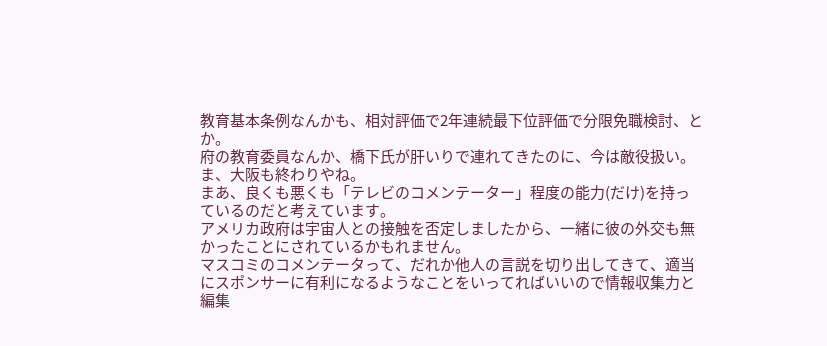教育基本条例なんかも、相対評価で2年連続最下位評価で分限免職検討、とか。
府の教育委員なんか、橋下氏が肝いりで連れてきたのに、今は敵役扱い。
ま、大阪も終わりやね。
まあ、良くも悪くも「テレビのコメンテーター」程度の能力(だけ)を持っているのだと考えています。
アメリカ政府は宇宙人との接触を否定しましたから、一緒に彼の外交も無かったことにされているかもれません。
マスコミのコメンテータって、だれか他人の言説を切り出してきて、適当にスポンサーに有利になるようなことをいってればいいので情報収集力と編集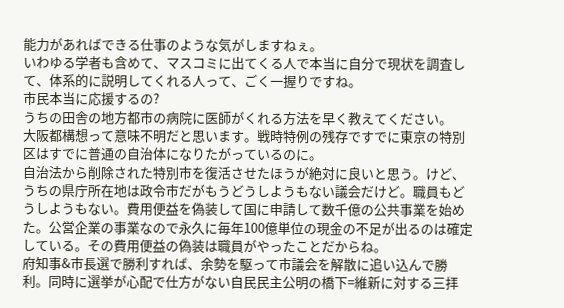能力があればできる仕事のような気がしますねぇ。
いわゆる学者も含めて、マスコミに出てくる人で本当に自分で現状を調査して、体系的に説明してくれる人って、ごく一握りですね。
市民本当に応援するの?
うちの田舎の地方都市の病院に医師がくれる方法を早く教えてください。
大阪都構想って意味不明だと思います。戦時特例の残存ですでに東京の特別区はすでに普通の自治体になりたがっているのに。
自治法から削除された特別市を復活させたほうが絶対に良いと思う。けど、うちの県庁所在地は政令市だがもうどうしようもない議会だけど。職員もどうしようもない。費用便益を偽装して国に申請して数千億の公共事業を始めた。公営企業の事業なので永久に毎年100億単位の現金の不足が出るのは確定している。その費用便益の偽装は職員がやったことだからね。
府知事&市長選で勝利すれば、余勢を駆って市議会を解散に追い込んで勝利。同時に選挙が心配で仕方がない自民民主公明の橋下=維新に対する三拝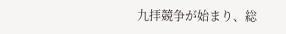九拝競争が始まり、総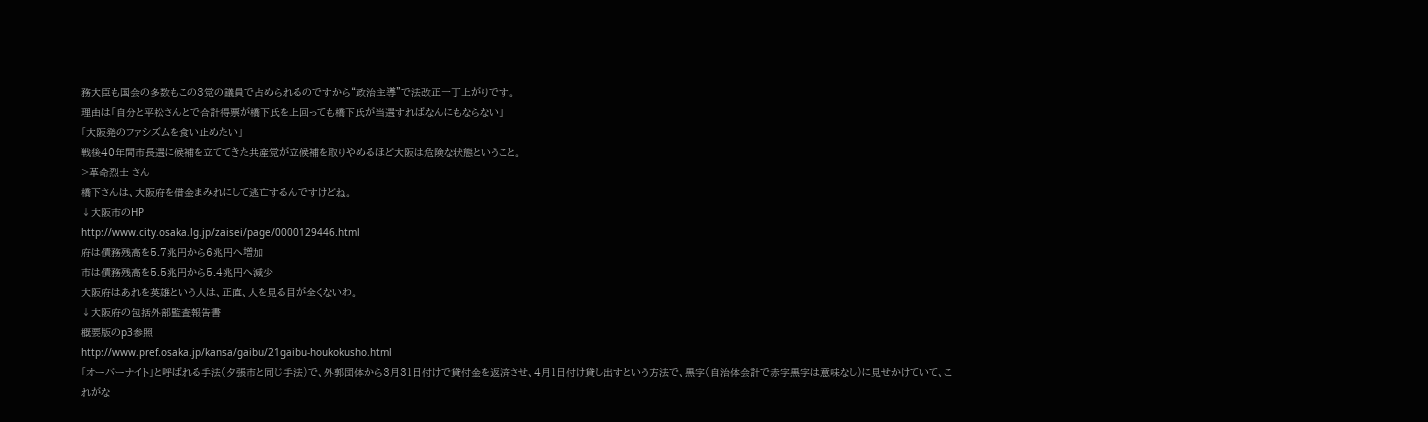務大臣も国会の多数もこの3党の議員で占められるのですから“政治主導”で法改正一丁上がりです。
理由は「自分と平松さんとで合計得票が橋下氏を上回っても橋下氏が当選すればなんにもならない」
「大阪発のファシズムを食い止めたい」
戦後40年間市長選に候補を立ててきた共産党が立候補を取りやめるほど大阪は危険な状態ということ。
>革命烈士 さん
橋下さんは、大阪府を借金まみれにして逃亡するんですけどね。
↓大阪市のHP
http://www.city.osaka.lg.jp/zaisei/page/0000129446.html
府は債務残高を5.7兆円から6兆円へ増加
市は債務残高を5.5兆円から5.4兆円へ減少
大阪府はあれを英雄という人は、正直、人を見る目が全くないわ。
↓大阪府の包括外部監査報告書
概要版のp3参照
http://www.pref.osaka.jp/kansa/gaibu/21gaibu-houkokusho.html
「オーバーナイト」と呼ばれる手法(夕張市と同じ手法)で、外郭団体から3月31日付けで貸付金を返済させ、4月1日付け貸し出すという方法で、黒字(自治体会計で赤字黒字は意味なし)に見せかけていて、これがな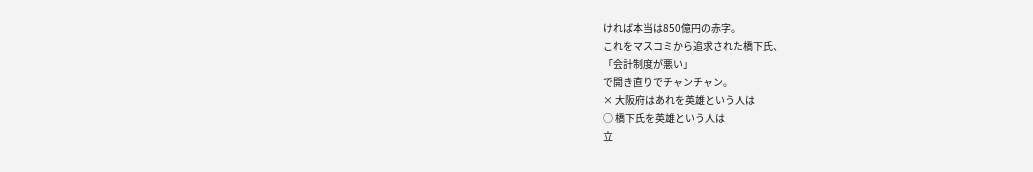ければ本当は850億円の赤字。
これをマスコミから追求された橋下氏、
「会計制度が悪い」
で開き直りでチャンチャン。
× 大阪府はあれを英雄という人は
○ 橋下氏を英雄という人は
立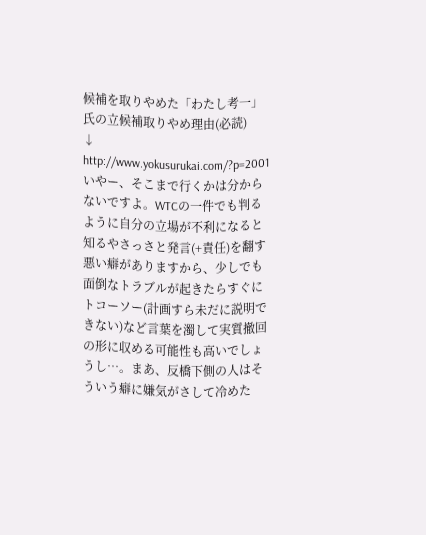候補を取りやめた「わたし考一」氏の立候補取りやめ理由(必読)
↓
http://www.yokusurukai.com/?p=2001
いやー、そこまで行くかは分からないですよ。WTCの一件でも判るように自分の立場が不利になると知るやさっさと発言(+責任)を翻す悪い癖がありますから、少しでも面倒なトラブルが起きたらすぐにトコーソー(計画すら未だに説明できない)など言葉を濁して実質撤回の形に収める可能性も高いでしょうし…。まあ、反橋下側の人はそういう癖に嫌気がさして冷めた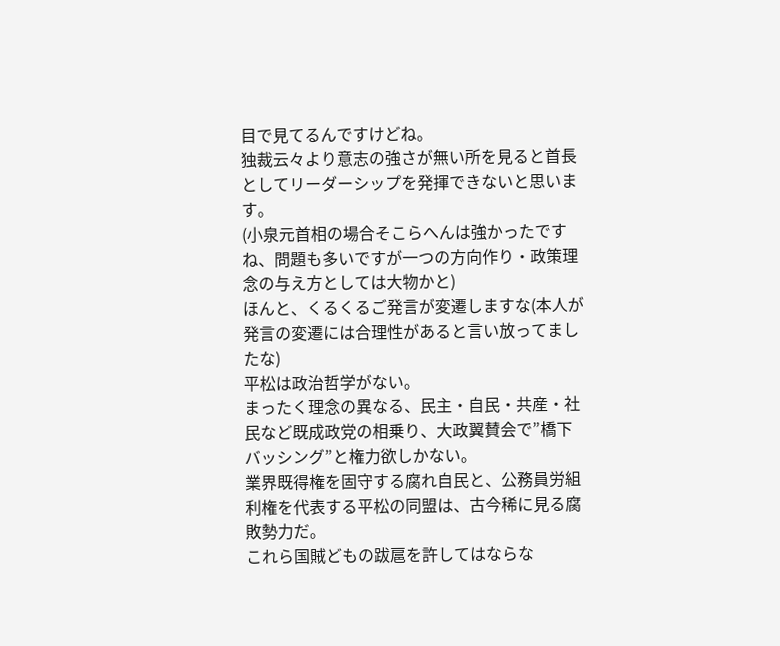目で見てるんですけどね。
独裁云々より意志の強さが無い所を見ると首長としてリーダーシップを発揮できないと思います。
(小泉元首相の場合そこらへんは強かったですね、問題も多いですが一つの方向作り・政策理念の与え方としては大物かと)
ほんと、くるくるご発言が変遷しますな(本人が発言の変遷には合理性があると言い放ってましたな)
平松は政治哲学がない。
まったく理念の異なる、民主・自民・共産・社民など既成政党の相乗り、大政翼賛会で”橋下バッシング”と権力欲しかない。
業界既得権を固守する腐れ自民と、公務員労組利権を代表する平松の同盟は、古今稀に見る腐敗勢力だ。
これら国賊どもの跋扈を許してはならな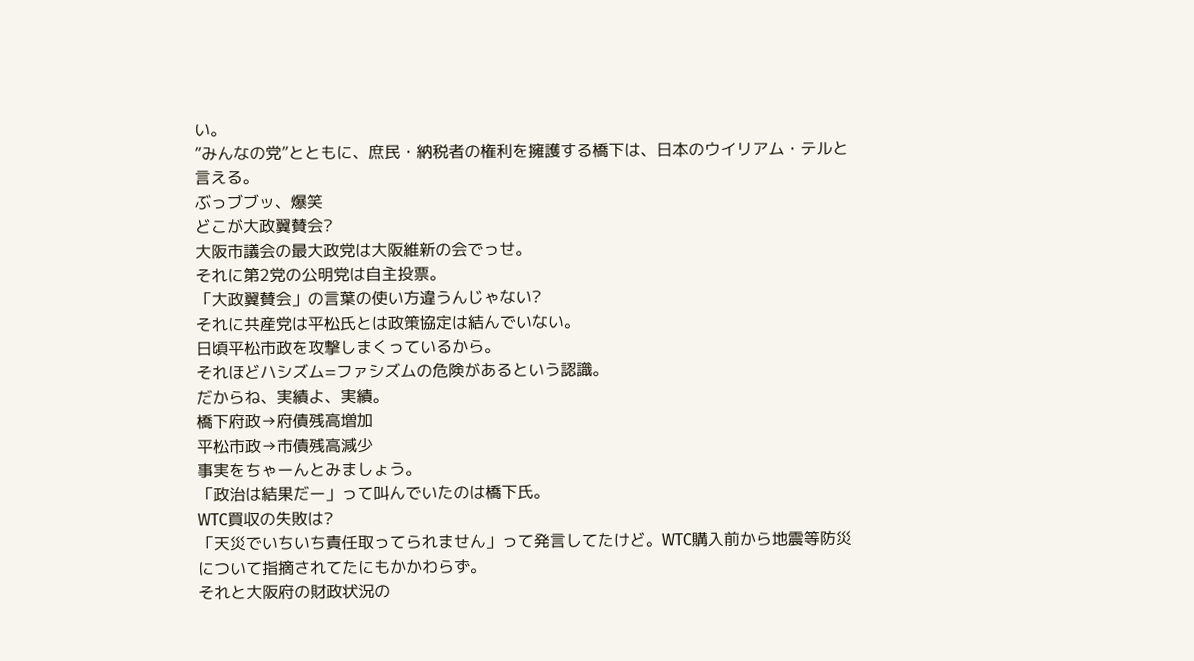い。
”みんなの党”とともに、庶民・納税者の権利を擁護する橋下は、日本のウイリアム・テルと言える。
ぶっブブッ、爆笑
どこが大政翼賛会?
大阪市議会の最大政党は大阪維新の会でっせ。
それに第2党の公明党は自主投票。
「大政翼賛会」の言葉の使い方違うんじゃない?
それに共産党は平松氏とは政策協定は結んでいない。
日頃平松市政を攻撃しまくっているから。
それほどハシズム=ファシズムの危険があるという認識。
だからね、実績よ、実績。
橋下府政→府債残高増加
平松市政→市債残高減少
事実をちゃーんとみましょう。
「政治は結果だー」って叫んでいたのは橋下氏。
WTC買収の失敗は?
「天災でいちいち責任取ってられません」って発言してたけど。WTC購入前から地震等防災について指摘されてたにもかかわらず。
それと大阪府の財政状況の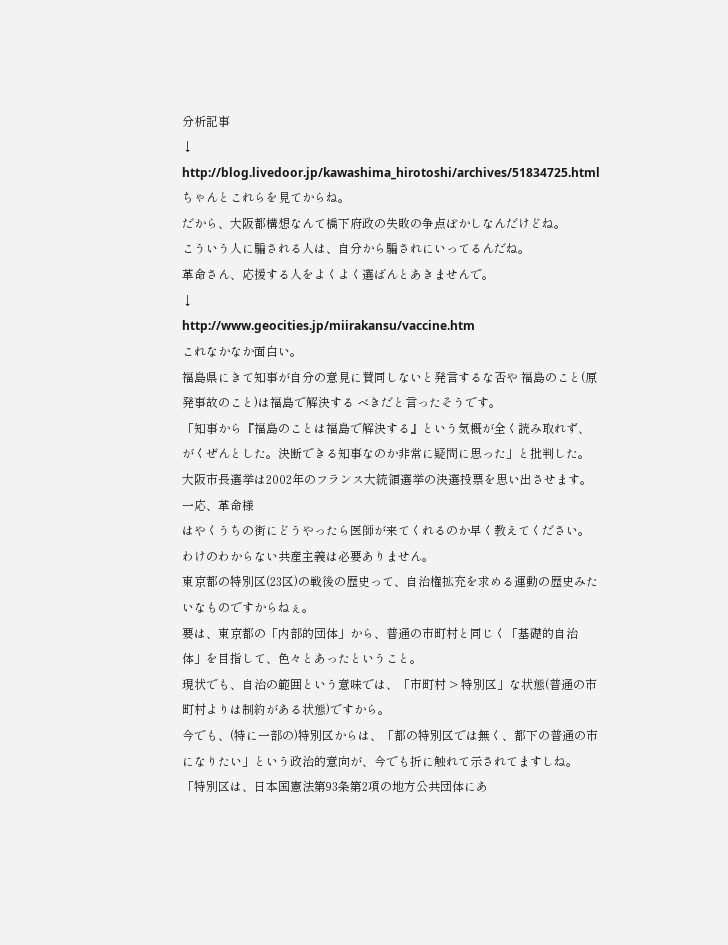分析記事
↓
http://blog.livedoor.jp/kawashima_hirotoshi/archives/51834725.html
ちゃんとこれらを見てからね。
だから、大阪都構想なんて橋下府政の失敗の争点ぼかしなんだけどね。
こういう人に騙される人は、自分から騙されにいってるんだね。
革命さん、応援する人をよくよく選ばんとあきませんで。
↓
http://www.geocities.jp/miirakansu/vaccine.htm
これなかなか面白い。
福島県にきて知事が自分の意見に賛同しないと発言するな否や 福島のこと(原発事故のこと)は福島で解決する べきだと言ったそうです。
「知事から『福島のことは福島で解決する』という気概が全く読み取れず、がくぜんとした。決断できる知事なのか非常に疑問に思った」と批判した。
大阪市長選挙は2002年のフランス大統領選挙の決選投票を思い出させます。
一応、革命様
はやくうちの街にどうやったら医師が来てくれるのか早く教えてください。わけのわからない共産主義は必要ありません。
東京都の特別区(23区)の戦後の歴史って、自治権拡充を求める運動の歴史みたいなものですからねぇ。
要は、東京都の「内部的団体」から、普通の市町村と同じく「基礎的自治体」を目指して、色々とあったということ。
現状でも、自治の範囲という意味では、「市町村 > 特別区」な状態(普通の市町村よりは制約がある状態)ですから。
今でも、(特に一部の)特別区からは、「都の特別区では無く、都下の普通の市になりたい」という政治的意向が、今でも折に触れて示されてますしね。
「特別区は、日本国憲法第93条第2項の地方公共団体にあ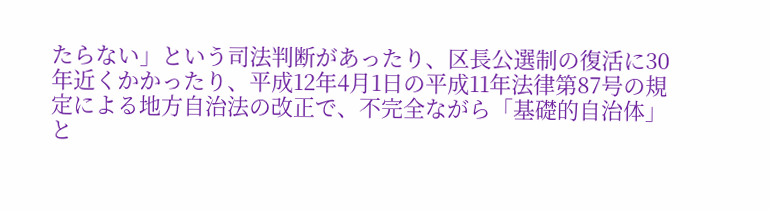たらない」という司法判断があったり、区長公選制の復活に30年近くかかったり、平成12年4月1日の平成11年法律第87号の規定による地方自治法の改正で、不完全ながら「基礎的自治体」と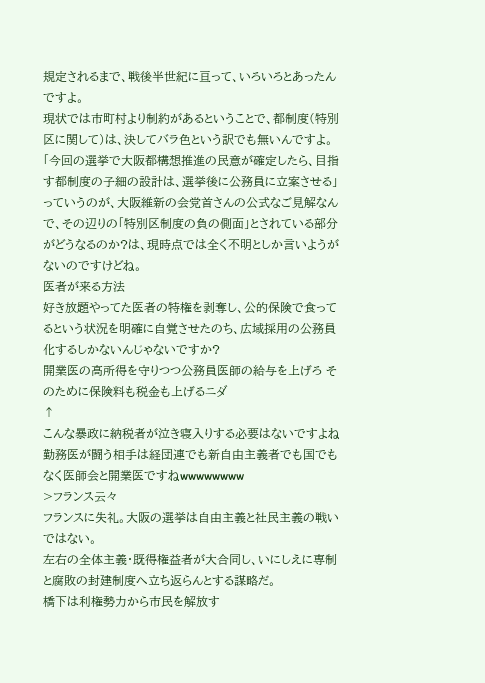規定されるまで、戦後半世紀に亘って、いろいろとあったんですよ。
現状では市町村より制約があるということで、都制度(特別区に関して)は、決してバラ色という訳でも無いんですよ。
「今回の選挙で大阪都構想推進の民意が確定したら、目指す都制度の子細の設計は、選挙後に公務員に立案させる」っていうのが、大阪維新の会党首さんの公式なご見解なんで、その辺りの「特別区制度の負の側面」とされている部分がどうなるのか?は、現時点では全く不明としか言いようがないのですけどね。
医者が来る方法
好き放題やってた医者の特権を剥奪し、公的保険で食ってるという状況を明確に自覚させたのち、広域採用の公務員化するしかないんじゃないですか?
開業医の高所得を守りつつ公務員医師の給与を上げろ そのために保険料も税金も上げるニダ
↑
こんな暴政に納税者が泣き寝入りする必要はないですよね
勤務医が闘う相手は経団連でも新自由主義者でも国でもなく医師会と開業医ですねwwwwwwww
>フランス云々
フランスに失礼。大阪の選挙は自由主義と社民主義の戦いではない。
左右の全体主義・既得権益者が大合同し、いにしえに専制と腐敗の封建制度へ立ち返らんとする謀略だ。
橋下は利権勢力から市民を解放す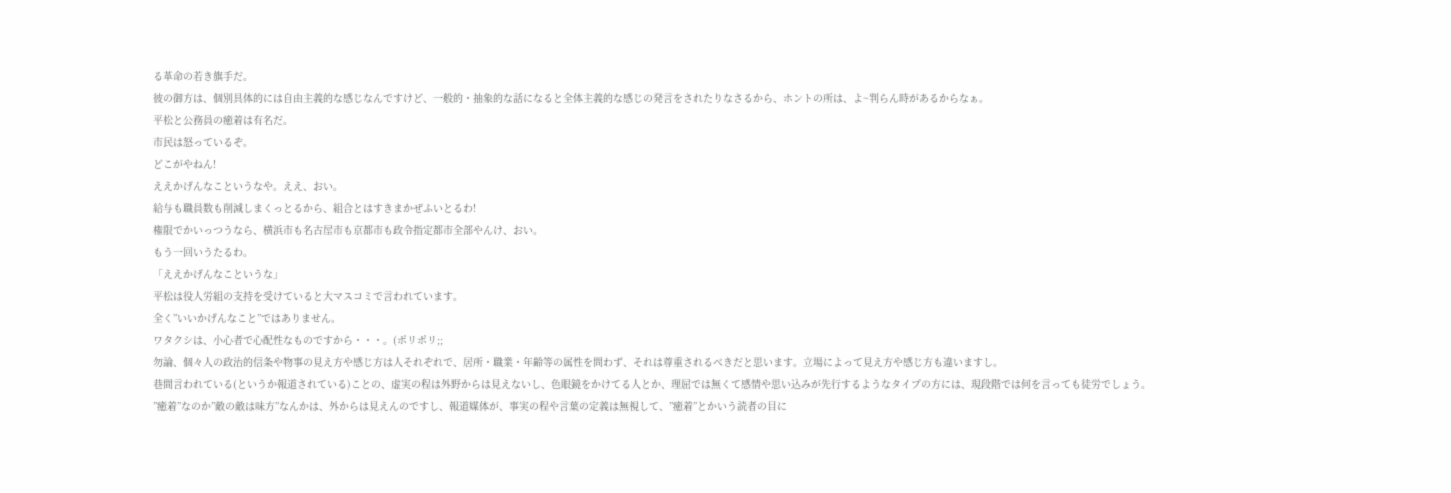る革命の若き旗手だ。
彼の御方は、個別具体的には自由主義的な感じなんですけど、一般的・抽象的な話になると全体主義的な感じの発言をされたりなさるから、ホントの所は、よ~判らん時があるからなぁ。
平松と公務員の癒着は有名だ。
市民は怒っているぞ。
どこがやねん!
ええかげんなこというなや。ええ、おい。
給与も職員数も削減しまくっとるから、組合とはすきまかぜふいとるわ!
権限でかいっつうなら、横浜市も名古屋市も京都市も政令指定都市全部やんけ、おい。
もう一回いうたるわ。
「ええかげんなこというな」
平松は役人労組の支持を受けていると大マスコミで言われています。
全く”いいかげんなこと”ではありません。
ワタクシは、小心者で心配性なものですから・・・。(ポリポリ;;
勿論、個々人の政治的信条や物事の見え方や感じ方は人それぞれで、居所・職業・年齢等の属性を問わず、それは尊重されるべきだと思います。立場によって見え方や感じ方も違いますし。
巷間言われている(というか報道されている)ことの、虚実の程は外野からは見えないし、色眼鏡をかけてる人とか、理屈では無くて感情や思い込みが先行するようなタイプの方には、現段階では何を言っても徒労でしょう。
”癒着”なのか”敵の敵は味方”なんかは、外からは見えんのですし、報道媒体が、事実の程や言葉の定義は無視して、”癒着”とかいう読者の目に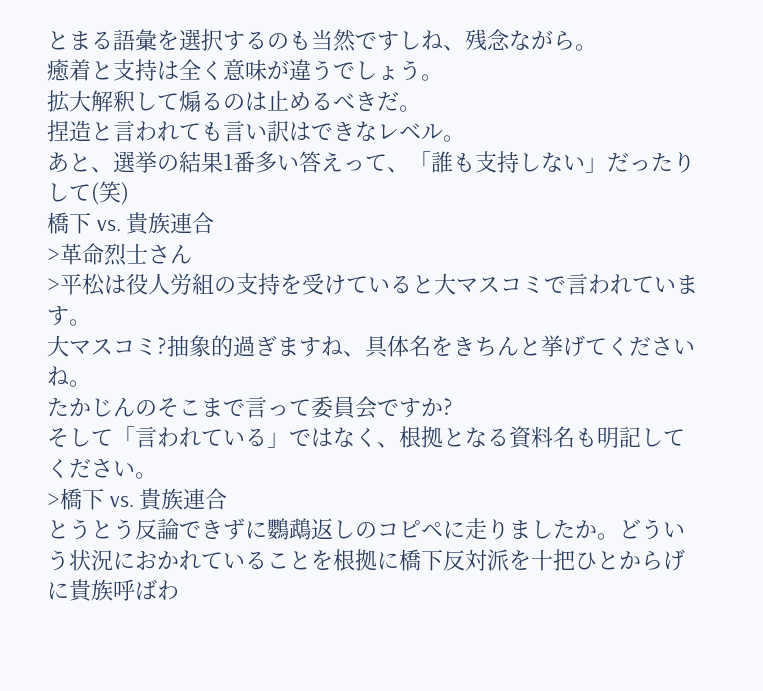とまる語彙を選択するのも当然ですしね、残念ながら。
癒着と支持は全く意味が違うでしょう。
拡大解釈して煽るのは止めるべきだ。
捏造と言われても言い訳はできなレベル。
あと、選挙の結果1番多い答えって、「誰も支持しない」だったりして(笑)
橋下 vs. 貴族連合
>革命烈士さん
>平松は役人労組の支持を受けていると大マスコミで言われています。
大マスコミ?抽象的過ぎますね、具体名をきちんと挙げてくださいね。
たかじんのそこまで言って委員会ですか?
そして「言われている」ではなく、根拠となる資料名も明記してください。
>橋下 vs. 貴族連合
とうとう反論できずに鸚鵡返しのコピペに走りましたか。どういう状況におかれていることを根拠に橋下反対派を十把ひとからげに貴族呼ばわ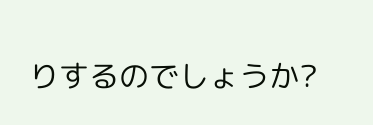りするのでしょうか?